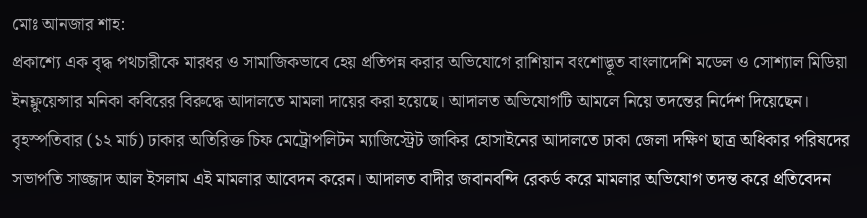মোঃ আনজার শাহ:
প্রকাশ্যে এক বৃদ্ধ পথচারীকে মারধর ও সামাজিকভাবে হেয় প্রতিপন্ন করার অভিযোগে রাশিয়ান বংশোদ্ভূত বাংলাদেশি মডেল ও সোশ্যাল মিডিয়া ইনফ্লুয়েন্সার মনিকা কবিরের বিরুদ্ধে আদালতে মামলা দায়ের করা হয়েছে। আদালত অভিযোগটি আমলে নিয়ে তদন্তের নির্দেশ দিয়েছেন।
বৃহস্পতিবার (১২ মার্চ) ঢাকার অতিরিক্ত চিফ মেট্রোপলিটন ম্যাজিস্ট্রেট জাকির হোসাইনের আদালতে ঢাকা জেলা দক্ষিণ ছাত্র অধিকার পরিষদের সভাপতি সাজ্জাদ আল ইসলাম এই মামলার আবেদন করেন। আদালত বাদীর জবানবন্দি রেকর্ড করে মামলার অভিযোগ তদন্ত করে প্রতিবেদন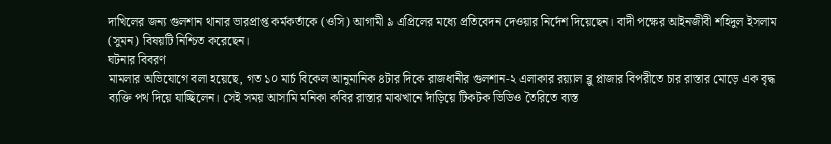দাখিলের জন্য গুলশান থানার ভারপ্রাপ্ত কর্মকর্তাকে (ওসি) আগামী ৯ এপ্রিলের মধ্যে প্রতিবেদন দেওয়ার নির্দেশ দিয়েছেন। বাদী পক্ষের আইনজীবী শহিদুল ইসলাম (সুমন) বিষয়টি নিশ্চিত করেছেন।
ঘটনার বিবরণ
মামলার অভিযোগে বলা হয়েছে, গত ১০ মার্চ বিকেল আনুমানিক ৪টার দিকে রাজধানীর গুলশান-২ এলাকার রয়্যাল ব্লু প্লাজার বিপরীতে চার রাস্তার মোড়ে এক বৃদ্ধ ব্যক্তি পথ দিয়ে যাচ্ছিলেন। সেই সময় আসামি মনিকা কবির রাস্তার মাঝখানে দাঁড়িয়ে টিকটক ভিডিও তৈরিতে ব্যস্ত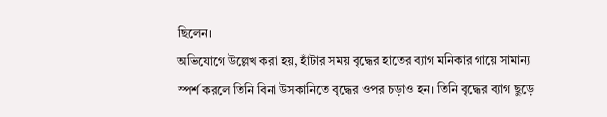ছিলেন।
অভিযোগে উল্লেখ করা হয়, হাঁটার সময় বৃদ্ধের হাতের ব্যাগ মনিকার গায়ে সামান্য স্পর্শ করলে তিনি বিনা উসকানিতে বৃদ্ধের ওপর চড়াও হন। তিনি বৃদ্ধের ব্যাগ ছুড়ে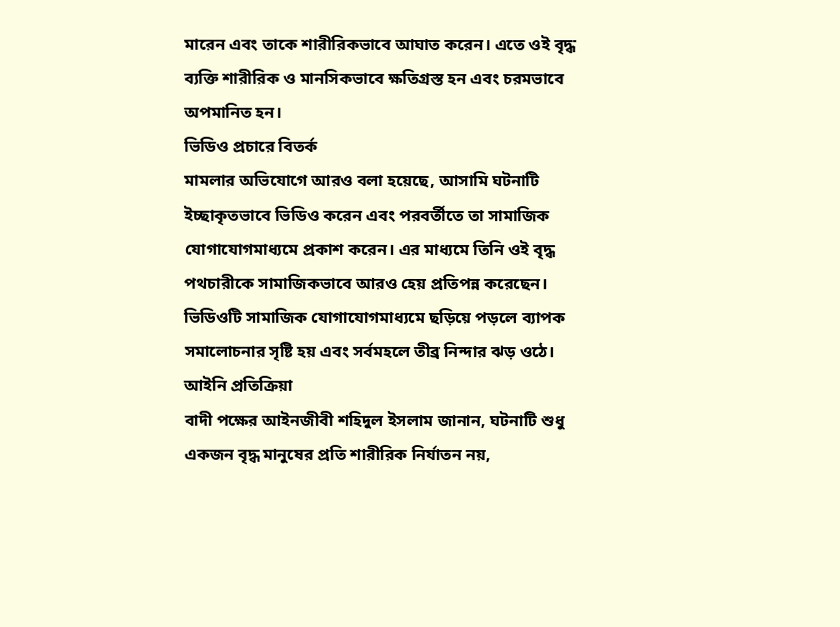মারেন এবং তাকে শারীরিকভাবে আঘাত করেন। এতে ওই বৃদ্ধ ব্যক্তি শারীরিক ও মানসিকভাবে ক্ষতিগ্রস্ত হন এবং চরমভাবে অপমানিত হন।
ভিডিও প্রচারে বিতর্ক
মামলার অভিযোগে আরও বলা হয়েছে, আসামি ঘটনাটি ইচ্ছাকৃতভাবে ভিডিও করেন এবং পরবর্তীতে তা সামাজিক যোগাযোগমাধ্যমে প্রকাশ করেন। এর মাধ্যমে তিনি ওই বৃদ্ধ পথচারীকে সামাজিকভাবে আরও হেয় প্রতিপন্ন করেছেন। ভিডিওটি সামাজিক যোগাযোগমাধ্যমে ছড়িয়ে পড়লে ব্যাপক সমালোচনার সৃষ্টি হয় এবং সর্বমহলে তীব্র নিন্দার ঝড় ওঠে।
আইনি প্রতিক্রিয়া
বাদী পক্ষের আইনজীবী শহিদুল ইসলাম জানান, ঘটনাটি শুধু একজন বৃদ্ধ মানুষের প্রতি শারীরিক নির্যাতন নয়,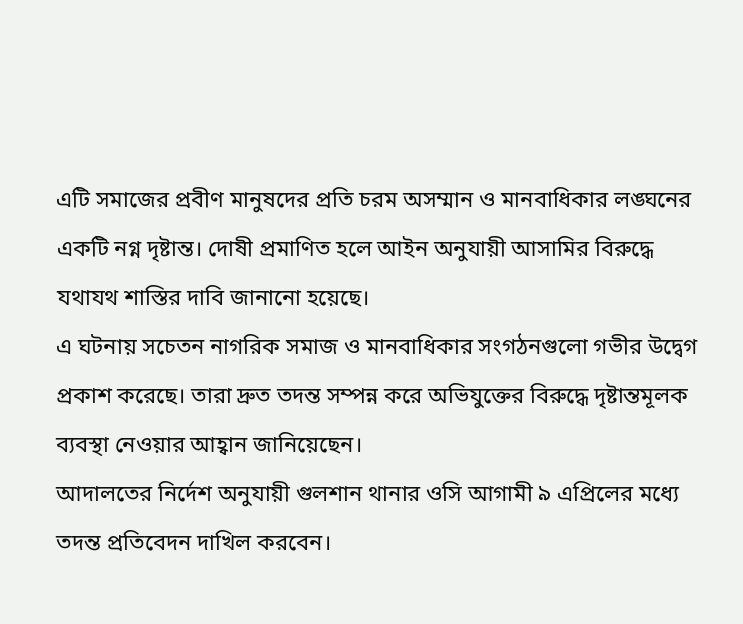এটি সমাজের প্রবীণ মানুষদের প্রতি চরম অসম্মান ও মানবাধিকার লঙ্ঘনের একটি নগ্ন দৃষ্টান্ত। দোষী প্রমাণিত হলে আইন অনুযায়ী আসামির বিরুদ্ধে যথাযথ শাস্তির দাবি জানানো হয়েছে।
এ ঘটনায় সচেতন নাগরিক সমাজ ও মানবাধিকার সংগঠনগুলো গভীর উদ্বেগ প্রকাশ করেছে। তারা দ্রুত তদন্ত সম্পন্ন করে অভিযুক্তের বিরুদ্ধে দৃষ্টান্তমূলক ব্যবস্থা নেওয়ার আহ্বান জানিয়েছেন।
আদালতের নির্দেশ অনুযায়ী গুলশান থানার ওসি আগামী ৯ এপ্রিলের মধ্যে তদন্ত প্রতিবেদন দাখিল করবেন।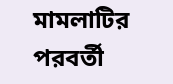মামলাটির পরবর্তী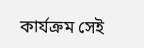কার্যক্রম সেই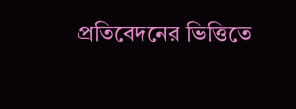প্রতিবেদনের ভিত্তিতে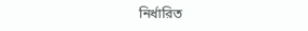নির্ধারিত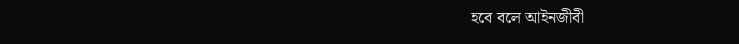হবে বলে আইনজীবী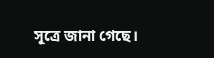সূত্রে জানা গেছে।